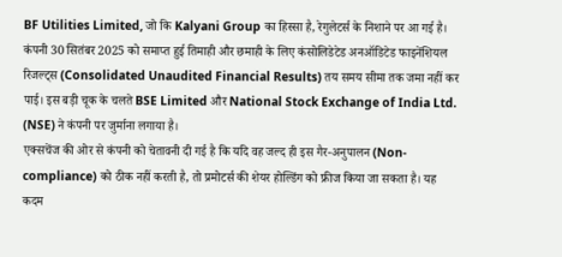BF Utilities Limited, जो कि Kalyani Group का हिस्सा है, रेगुलेटर्स के निशाने पर आ गई है। कंपनी 30 सितंबर 2025 को समाप्त हुई तिमाही और छमाही के लिए कंसोलिडेटेड अनऑडिटेड फाइनेंशियल रिजल्ट्स (Consolidated Unaudited Financial Results) तय समय सीमा तक जमा नहीं कर पाई। इस बड़ी चूक के चलते BSE Limited और National Stock Exchange of India Ltd. (NSE) ने कंपनी पर जुर्माना लगाया है।
एक्सचेंज की ओर से कंपनी को चेतावनी दी गई है कि यदि वह जल्द ही इस गैर-अनुपालन (Non-compliance) को ठीक नहीं करती है, तो प्रमोटर्स की शेयर होल्डिंग को फ्रीज किया जा सकता है। यह कदम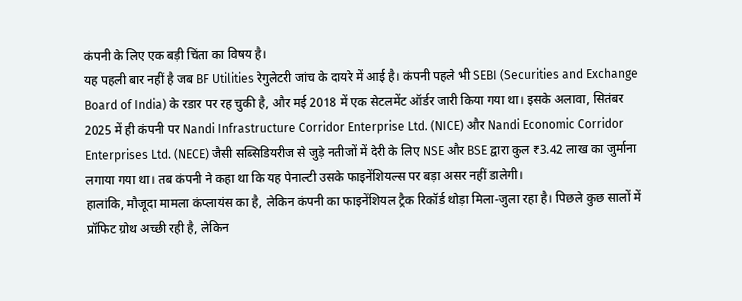कंपनी के लिए एक बड़ी चिंता का विषय है।
यह पहली बार नहीं है जब BF Utilities रेगुलेटरी जांच के दायरे में आई है। कंपनी पहले भी SEBI (Securities and Exchange Board of India) के रडार पर रह चुकी है, और मई 2018 में एक सेटलमेंट ऑर्डर जारी किया गया था। इसके अलावा, सितंबर 2025 में ही कंपनी पर Nandi Infrastructure Corridor Enterprise Ltd. (NICE) और Nandi Economic Corridor Enterprises Ltd. (NECE) जैसी सब्सिडियरीज से जुड़े नतीजों में देरी के लिए NSE और BSE द्वारा कुल ₹3.42 लाख का जुर्माना लगाया गया था। तब कंपनी ने कहा था कि यह पेनाल्टी उसके फाइनेंशियल्स पर बड़ा असर नहीं डालेगी।
हालांकि, मौजूदा मामला कंप्लायंस का है, लेकिन कंपनी का फाइनेंशियल ट्रैक रिकॉर्ड थोड़ा मिला-जुला रहा है। पिछले कुछ सालों में प्रॉफिट ग्रोथ अच्छी रही है, लेकिन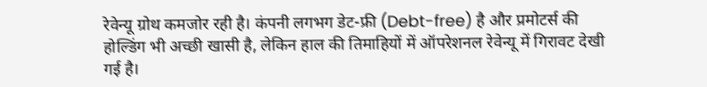रेवेन्यू ग्रोथ कमजोर रही है। कंपनी लगभग डेट-फ्री (Debt-free) है और प्रमोटर्स की होल्डिंग भी अच्छी खासी है, लेकिन हाल की तिमाहियों में ऑपरेशनल रेवेन्यू में गिरावट देखी गई है।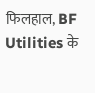फिलहाल, BF Utilities के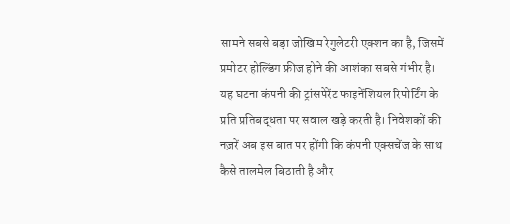सामने सबसे बड़ा जोखिम रेगुलेटरी एक्शन का है, जिसमें प्रमोटर होल्डिंग फ्रीज होने की आशंका सबसे गंभीर है। यह घटना कंपनी की ट्रांसपेरेंट फाइनेंशियल रिपोर्टिंग के प्रति प्रतिबद्धता पर सवाल खड़े करती है। निवेशकों की नज़रें अब इस बात पर होंगी कि कंपनी एक्सचेंज के साथ कैसे तालमेल बिठाती है और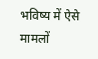भविष्य में ऐसे मामलों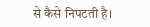से कैसे निपटती है।